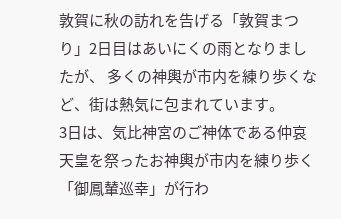敦賀に秋の訪れを告げる「敦賀まつり」2日目はあいにくの雨となりましたが、 多くの神輿が市内を練り歩くなど、街は熱気に包まれています。
3日は、気比神宮のご神体である仲哀天皇を祭ったお神輿が市内を練り歩く「御鳳輦巡幸」が行わ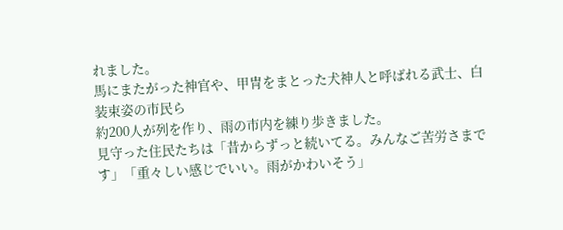れました。
馬にまたがった神官や、甲冑をまとった犬神人と呼ばれる武士、白装束姿の市民ら
約200人が列を作り、雨の市内を練り歩きました。
見守った住民たちは「昔からずっと続いてる。みんなご苦労さまです」「重々しい感じでいい。雨がかわいそう」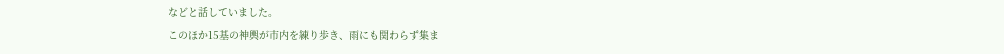などと話していました。
このほか15基の神輿が市内を練り歩き、雨にも関わらず集ま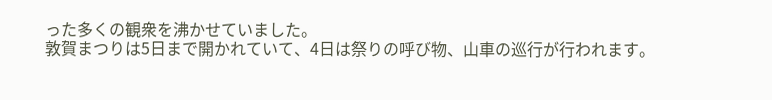った多くの観衆を沸かせていました。
敦賀まつりは5日まで開かれていて、4日は祭りの呼び物、山車の巡行が行われます。